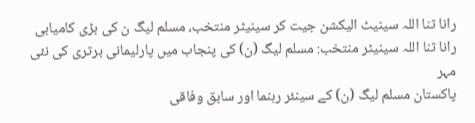رانا ثنا اللہ سینیٹ الیکشن جیت کر سینیٹر منتخب، مسلم لیگ ن کی بڑی کامیابی
رانا ثنا اللہ سینیٹر منتخب: مسلم لیگ (ن) کی پنجاب میں پارلیمانی برتری کی نئی مہر
پاکستان مسلم لیگ (ن) کے سینئر رہنما اور سابق وفاقی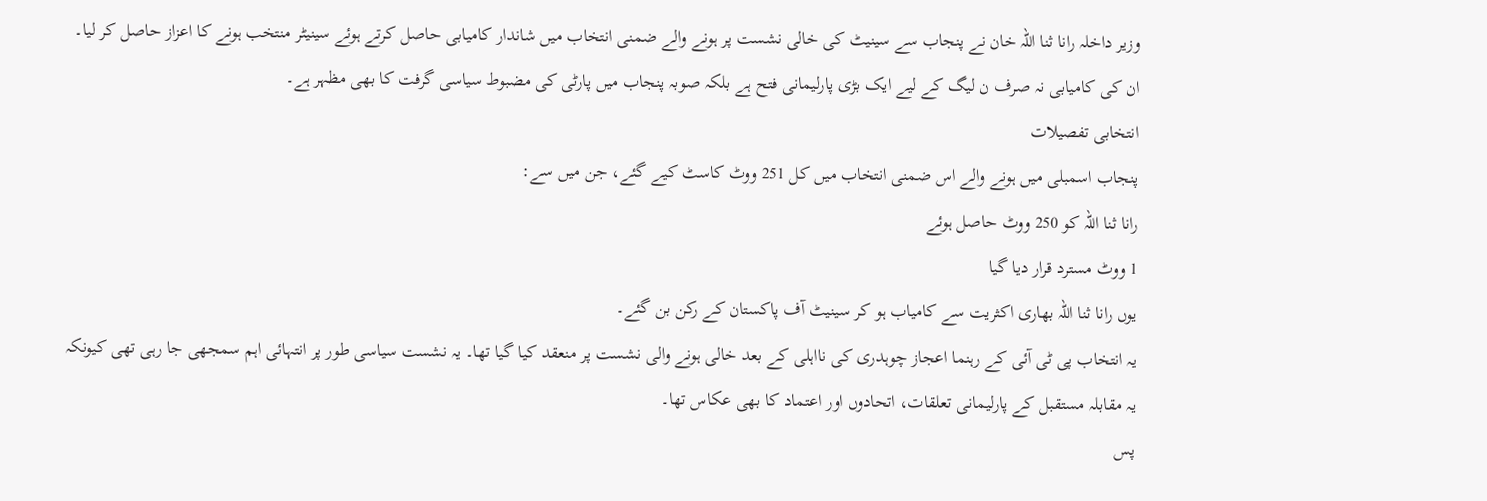وزیر داخلہ رانا ثنا اللہ خان نے پنجاب سے سینیٹ کی خالی نشست پر ہونے والے ضمنی انتخاب میں شاندار کامیابی حاصل کرتے ہوئے سینیٹر منتخب ہونے کا اعزاز حاصل کر لیا۔ ان کی کامیابی نہ صرف ن لیگ کے لیے ایک بڑی پارلیمانی فتح ہے بلکہ صوبہ پنجاب میں پارٹی کی مضبوط سیاسی گرفت کا بھی مظہر ہے۔
انتخابی تفصیلات
پنجاب اسمبلی میں ہونے والے اس ضمنی انتخاب میں کل 251 ووٹ کاسٹ کیے گئے، جن میں سے:
رانا ثنا اللہ کو 250 ووٹ حاصل ہوئے
1 ووٹ مسترد قرار دیا گیا
یوں رانا ثنا اللہ بھاری اکثریت سے کامیاب ہو کر سینیٹ آف پاکستان کے رکن بن گئے۔
یہ انتخاب پی ٹی آئی کے رہنما اعجاز چوہدری کی نااہلی کے بعد خالی ہونے والی نشست پر منعقد کیا گیا تھا۔ یہ نشست سیاسی طور پر انتہائی اہم سمجھی جا رہی تھی کیونکہ یہ مقابلہ مستقبل کے پارلیمانی تعلقات، اتحادوں اور اعتماد کا بھی عکاس تھا۔
پس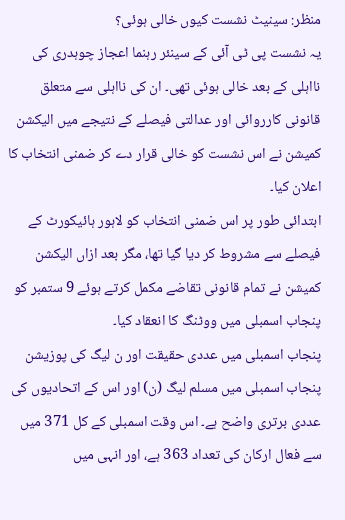منظر: سینیٹ نشست کیوں خالی ہوئی؟
یہ نشست پی ٹی آئی کے سینئر رہنما اعجاز چوہدری کی نااہلی کے بعد خالی ہوئی تھی۔ ان کی نااہلی سے متعلق قانونی کارروائی اور عدالتی فیصلے کے نتیجے میں الیکشن کمیشن نے اس نشست کو خالی قرار دے کر ضمنی انتخاب کا اعلان کیا۔
ابتدائی طور پر اس ضمنی انتخاب کو لاہور ہائیکورٹ کے فیصلے سے مشروط کر دیا گیا تھا، مگر بعد ازاں الیکشن کمیشن نے تمام قانونی تقاضے مکمل کرتے ہوئے 9 ستمبر کو پنجاب اسمبلی میں ووٹنگ کا انعقاد کیا۔
پنجاب اسمبلی میں عددی حقیقت اور ن لیگ کی پوزیشن
پنجاب اسمبلی میں مسلم لیگ (ن) اور اس کے اتحادیوں کی عددی برتری واضح ہے۔ اس وقت اسمبلی کے کل 371 میں سے فعال ارکان کی تعداد 363 ہے، اور انہی میں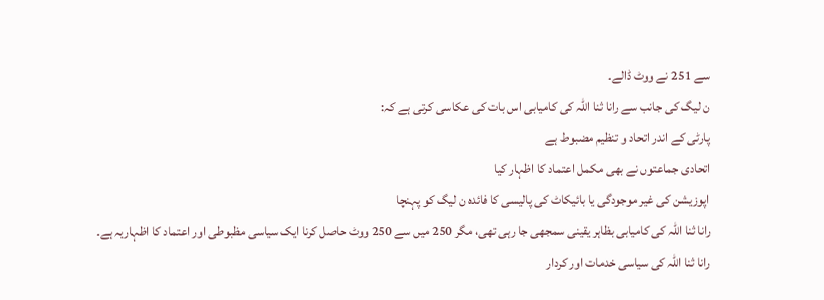سے 251 نے ووٹ ڈالے۔
ن لیگ کی جانب سے رانا ثنا اللہ کی کامیابی اس بات کی عکاسی کرتی ہے کہ:
پارٹی کے اندر اتحاد و تنظیم مضبوط ہے
اتحادی جماعتوں نے بھی مکمل اعتماد کا اظہار کیا
اپوزیشن کی غیر موجودگی یا بائیکاٹ کی پالیسی کا فائدہ ن لیگ کو پہنچا
رانا ثنا اللہ کی کامیابی بظاہر یقینی سمجھی جا رہی تھی، مگر 250 میں سے 250 ووٹ حاصل کرنا ایک سیاسی مظبوطی اور اعتماد کا اظہاریہ ہے۔
رانا ثنا اللہ کی سیاسی خدمات اور کردار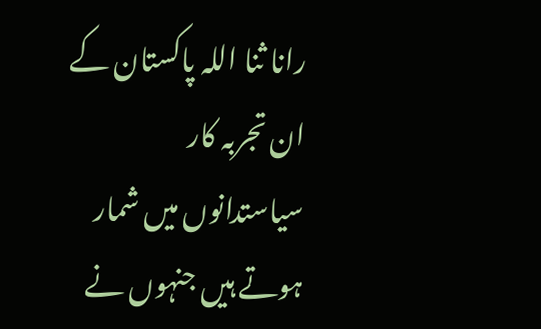رانا ثنا اللہ پاکستان کے ان تجربہ کار سیاستدانوں میں شمار ہوتے ہیں جنہوں نے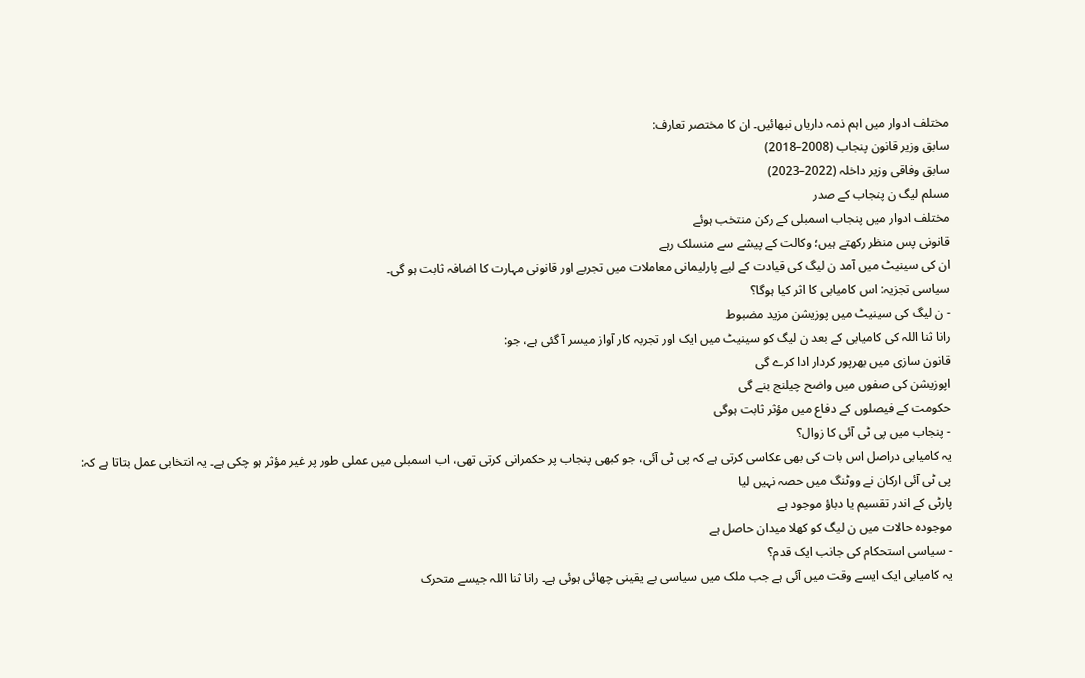مختلف ادوار میں اہم ذمہ داریاں نبھائیں۔ ان کا مختصر تعارف:
سابق وزیر قانون پنجاب (2008–2018)
سابق وفاقی وزیر داخلہ (2022–2023)
مسلم لیگ ن پنجاب کے صدر
مختلف ادوار میں پنجاب اسمبلی کے رکن منتخب ہوئے
قانونی پس منظر رکھتے ہیں؛ وکالت کے پیشے سے منسلک رہے
ان کی سینیٹ میں آمد ن لیگ کی قیادت کے لیے پارلیمانی معاملات میں تجربے اور قانونی مہارت کا اضافہ ثابت ہو گی۔
سیاسی تجزیہ: اس کامیابی کا اثر کیا ہوگا؟
- ن لیگ کی سینیٹ میں پوزیشن مزید مضبوط
رانا ثنا اللہ کی کامیابی کے بعد ن لیگ کو سینیٹ میں ایک اور تجربہ کار آواز میسر آ گئی ہے، جو:
قانون سازی میں بھرپور کردار ادا کرے گی
اپوزیشن کی صفوں میں واضح چیلنج بنے گی
حکومت کے فیصلوں کے دفاع میں مؤثر ثابت ہوگی
- پنجاب میں پی ٹی آئی کا زوال؟
یہ کامیابی دراصل اس بات کی بھی عکاسی کرتی ہے کہ پی ٹی آئی، جو کبھی پنجاب پر حکمرانی کرتی تھی، اب اسمبلی میں عملی طور پر غیر مؤثر ہو چکی ہے۔ یہ انتخابی عمل بتاتا ہے کہ:
پی ٹی آئی ارکان نے ووٹنگ میں حصہ نہیں لیا
پارٹی کے اندر تقسیم یا دباؤ موجود ہے
موجودہ حالات میں ن لیگ کو کھلا میدان حاصل ہے
- سیاسی استحکام کی جانب ایک قدم؟
یہ کامیابی ایک ایسے وقت میں آئی ہے جب ملک میں سیاسی بے یقینی چھائی ہوئی ہے۔ رانا ثنا اللہ جیسے متحرک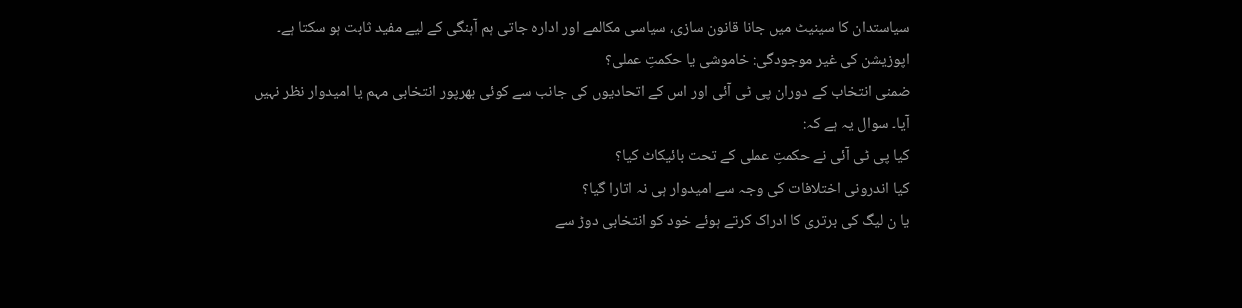سیاستدان کا سینیٹ میں جانا قانون سازی، سیاسی مکالمے اور ادارہ جاتی ہم آہنگی کے لیے مفید ثابت ہو سکتا ہے۔
اپوزیشن کی غیر موجودگی: خاموشی یا حکمتِ عملی؟
ضمنی انتخاب کے دوران پی ٹی آئی اور اس کے اتحادیوں کی جانب سے کوئی بھرپور انتخابی مہم یا امیدوار نظر نہیں آیا۔ سوال یہ ہے کہ:
کیا پی ٹی آئی نے حکمتِ عملی کے تحت بائیکاٹ کیا؟
کیا اندرونی اختلافات کی وجہ سے امیدوار ہی نہ اتارا گیا؟
یا ن لیگ کی برتری کا ادراک کرتے ہوئے خود کو انتخابی دوڑ سے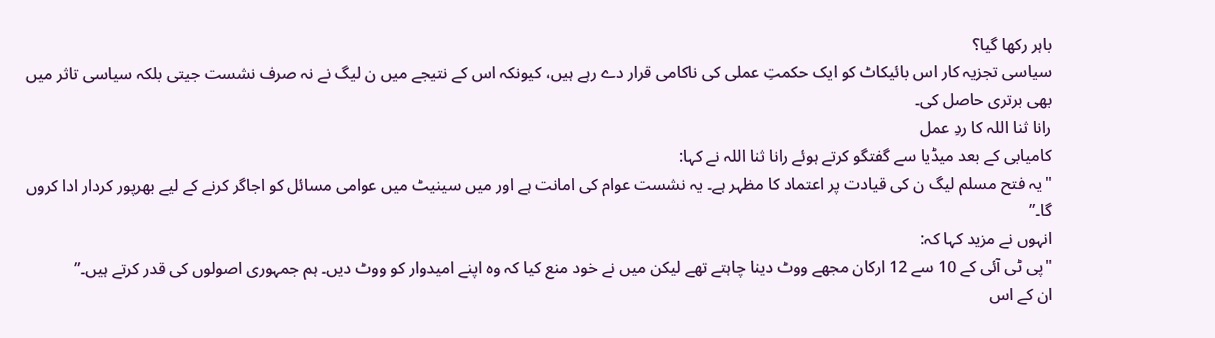باہر رکھا گیا؟
سیاسی تجزیہ کار اس بائیکاٹ کو ایک حکمتِ عملی کی ناکامی قرار دے رہے ہیں، کیونکہ اس کے نتیجے میں ن لیگ نے نہ صرف نشست جیتی بلکہ سیاسی تاثر میں بھی برتری حاصل کی۔
رانا ثنا اللہ کا ردِ عمل
کامیابی کے بعد میڈیا سے گفتگو کرتے ہوئے رانا ثنا اللہ نے کہا:
"یہ فتح مسلم لیگ ن کی قیادت پر اعتماد کا مظہر ہے۔ یہ نشست عوام کی امانت ہے اور میں سینیٹ میں عوامی مسائل کو اجاگر کرنے کے لیے بھرپور کردار ادا کروں گا۔”
انہوں نے مزید کہا کہ:
"پی ٹی آئی کے 10 سے 12 ارکان مجھے ووٹ دینا چاہتے تھے لیکن میں نے خود منع کیا کہ وہ اپنے امیدوار کو ووٹ دیں۔ ہم جمہوری اصولوں کی قدر کرتے ہیں۔”
ان کے اس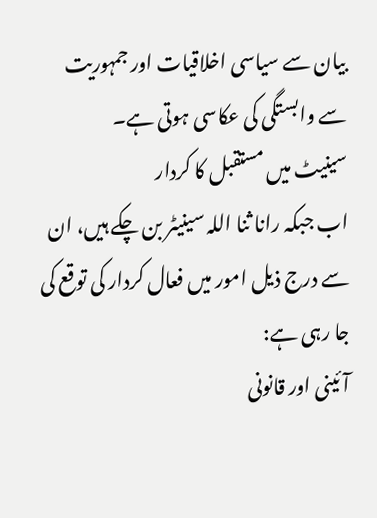بیان سے سیاسی اخلاقیات اور جمہوریت سے وابستگی کی عکاسی ہوتی ہے۔
سینیٹ میں مستقبل کا کردار
اب جبکہ رانا ثنا اللہ سینیٹر بن چکے ہیں، ان سے درج ذیل امور میں فعال کردار کی توقع کی جا رہی ہے:
آئینی اور قانونی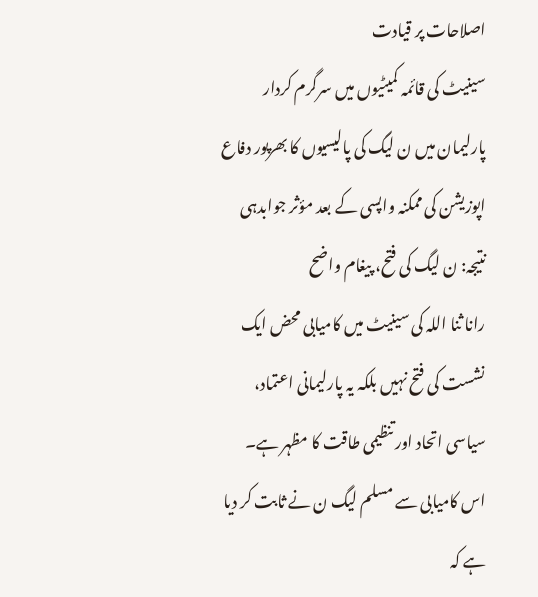اصلاحات پر قیادت
سینیٹ کی قائمہ کمیٹیوں میں سرگرم کردار
پارلیمان میں ن لیگ کی پالیسیوں کا بھرپور دفاع
اپوزیشن کی ممکنہ واپسی کے بعد مؤثر جوابدہی
نتیجہ: ن لیگ کی فتح، پیغام واضح
رانا ثنا اللہ کی سینیٹ میں کامیابی محض ایک نشست کی فتح نہیں بلکہ یہ پارلیمانی اعتماد، سیاسی اتحاد اور تنظیمی طاقت کا مظہر ہے۔ اس کامیابی سے مسلم لیگ ن نے ثابت کر دیا ہے کہ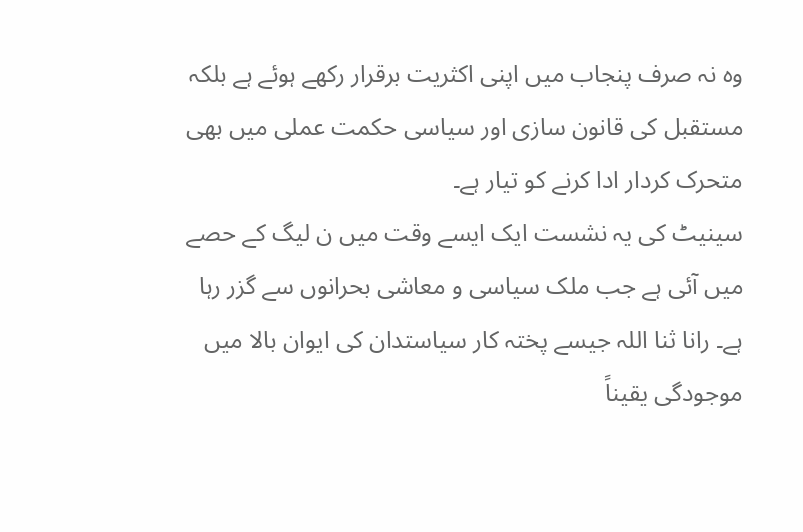وہ نہ صرف پنجاب میں اپنی اکثریت برقرار رکھے ہوئے ہے بلکہ مستقبل کی قانون سازی اور سیاسی حکمت عملی میں بھی متحرک کردار ادا کرنے کو تیار ہے۔
سینیٹ کی یہ نشست ایک ایسے وقت میں ن لیگ کے حصے میں آئی ہے جب ملک سیاسی و معاشی بحرانوں سے گزر رہا ہے۔ رانا ثنا اللہ جیسے پختہ کار سیاستدان کی ایوان بالا میں موجودگی یقیناً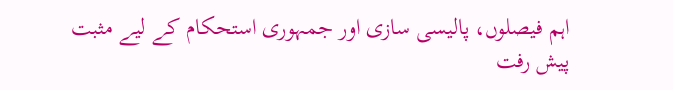اہم فیصلوں، پالیسی سازی اور جمہوری استحکام کے لیے مثبت پیش رفت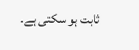ثابت ہو سکتی ہے۔